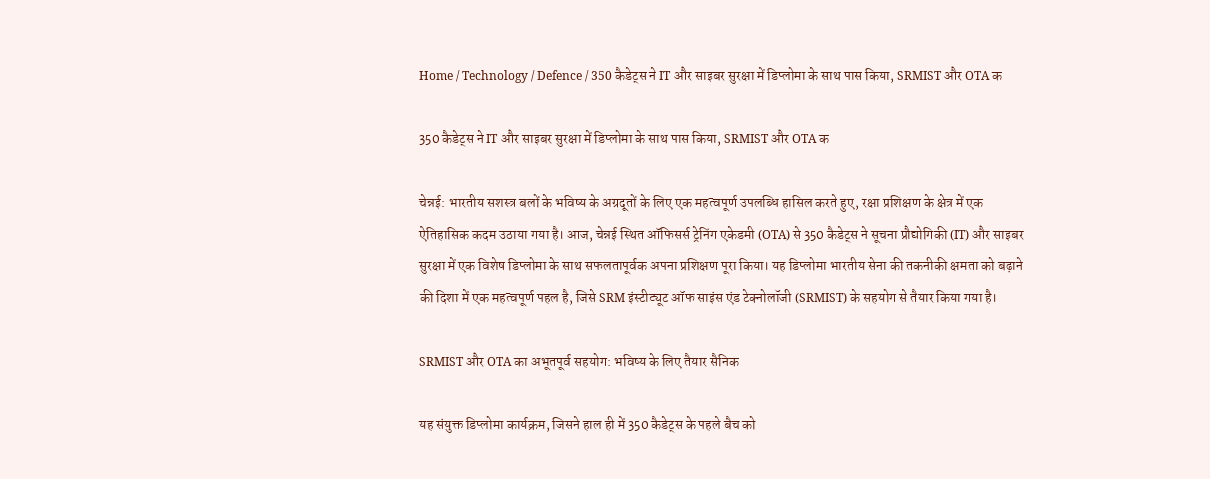Home / Technology / Defence / 350 कैडेट्स ने IT और साइबर सुरक्षा में डिप्लोमा के साथ पास किया, SRMIST और OTA क

350 कैडेट्स ने IT और साइबर सुरक्षा में डिप्लोमा के साथ पास किया, SRMIST और OTA क

चेन्नई: भारतीय सशस्त्र बलों के भविष्य के अग्रदूतों के लिए एक महत्वपूर्ण उपलब्धि हासिल करते हुए, रक्षा प्रशिक्षण के क्षेत्र में एक ऐतिहासिक कदम उठाया गया है। आज, चेन्नई स्थित ऑफिसर्स ट्रेनिंग एकेडमी (OTA) से 350 कैडेट्स ने सूचना प्रौद्योगिकी (IT) और साइबर सुरक्षा में एक विशेष डिप्लोमा के साथ सफलतापूर्वक अपना प्रशिक्षण पूरा किया। यह डिप्लोमा भारतीय सेना की तकनीकी क्षमता को बढ़ाने की दिशा में एक महत्वपूर्ण पहल है, जिसे SRM इंस्टीट्यूट ऑफ साइंस एंड टेक्नोलॉजी (SRMIST) के सहयोग से तैयार किया गया है।

SRMIST और OTA का अभूतपूर्व सहयोग: भविष्य के लिए तैयार सैनिक

यह संयुक्त डिप्लोमा कार्यक्रम, जिसने हाल ही में 350 कैडेट्स के पहले बैच को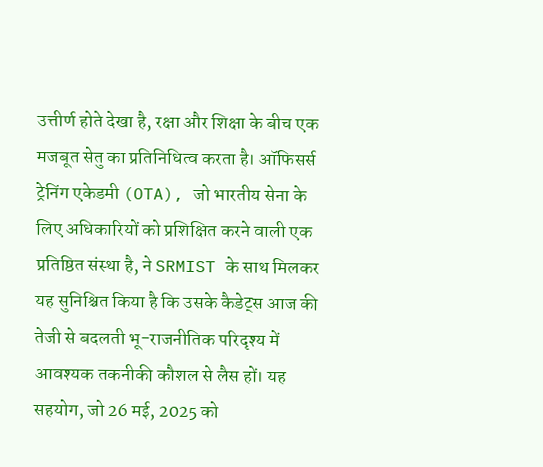उत्तीर्ण होते देखा है, रक्षा और शिक्षा के बीच एक मजबूत सेतु का प्रतिनिधित्व करता है। ऑफिसर्स ट्रेनिंग एकेडमी (OTA), जो भारतीय सेना के लिए अधिकारियों को प्रशिक्षित करने वाली एक प्रतिष्ठित संस्था है, ने SRMIST के साथ मिलकर यह सुनिश्चित किया है कि उसके कैडेट्स आज की तेजी से बदलती भू-राजनीतिक परिदृश्य में आवश्यक तकनीकी कौशल से लैस हों। यह सहयोग, जो 26 मई, 2025 को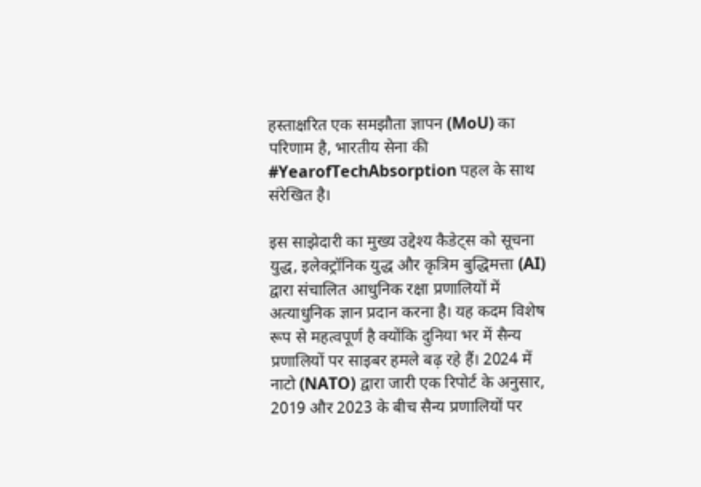हस्ताक्षरित एक समझौता ज्ञापन (MoU) का परिणाम है, भारतीय सेना की #YearofTechAbsorption पहल के साथ संरेखित है।

इस साझेदारी का मुख्य उद्देश्य कैडेट्स को सूचना युद्ध, इलेक्ट्रॉनिक युद्ध और कृत्रिम बुद्धिमत्ता (AI) द्वारा संचालित आधुनिक रक्षा प्रणालियों में अत्याधुनिक ज्ञान प्रदान करना है। यह कदम विशेष रूप से महत्वपूर्ण है क्योंकि दुनिया भर में सैन्य प्रणालियों पर साइबर हमले बढ़ रहे हैं। 2024 में नाटो (NATO) द्वारा जारी एक रिपोर्ट के अनुसार, 2019 और 2023 के बीच सैन्य प्रणालियों पर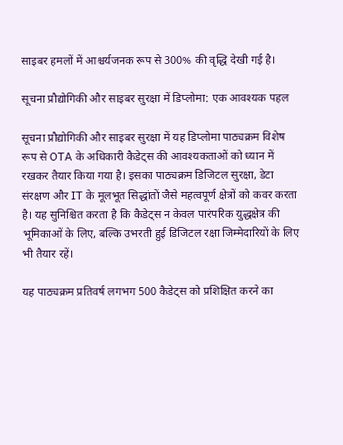साइबर हमलों में आश्चर्यजनक रूप से 300% की वृद्धि देखी गई है।

सूचना प्रौद्योगिकी और साइबर सुरक्षा में डिप्लोमा: एक आवश्यक पहल

सूचना प्रौद्योगिकी और साइबर सुरक्षा में यह डिप्लोमा पाठ्यक्रम विशेष रूप से OTA के अधिकारी कैडेट्स की आवश्यकताओं को ध्यान में रखकर तैयार किया गया है। इसका पाठ्यक्रम डिजिटल सुरक्षा, डेटा संरक्षण और IT के मूलभूत सिद्धांतों जैसे महत्वपूर्ण क्षेत्रों को कवर करता है। यह सुनिश्चित करता है कि कैडेट्स न केवल पारंपरिक युद्धक्षेत्र की भूमिकाओं के लिए, बल्कि उभरती हुई डिजिटल रक्षा जिम्मेदारियों के लिए भी तैयार रहें।

यह पाठ्यक्रम प्रतिवर्ष लगभग 500 कैडेट्स को प्रशिक्षित करने का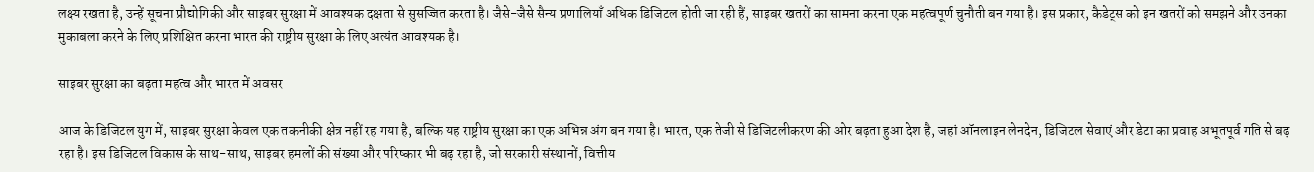लक्ष्य रखता है, उन्हें सूचना प्रौद्योगिकी और साइबर सुरक्षा में आवश्यक दक्षता से सुसज्जित करता है। जैसे-जैसे सैन्य प्रणालियाँ अधिक डिजिटल होती जा रही हैं, साइबर खतरों का सामना करना एक महत्वपूर्ण चुनौती बन गया है। इस प्रकार, कैडेट्स को इन खतरों को समझने और उनका मुकाबला करने के लिए प्रशिक्षित करना भारत की राष्ट्रीय सुरक्षा के लिए अत्यंत आवश्यक है।

साइबर सुरक्षा का बढ़ता महत्व और भारत में अवसर

आज के डिजिटल युग में, साइबर सुरक्षा केवल एक तकनीकी क्षेत्र नहीं रह गया है, बल्कि यह राष्ट्रीय सुरक्षा का एक अभिन्न अंग बन गया है। भारत, एक तेजी से डिजिटलीकरण की ओर बढ़ता हुआ देश है, जहां ऑनलाइन लेनदेन, डिजिटल सेवाएं और डेटा का प्रवाह अभूतपूर्व गति से बढ़ रहा है। इस डिजिटल विकास के साथ-साथ, साइबर हमलों की संख्या और परिष्कार भी बढ़ रहा है, जो सरकारी संस्थानों, वित्तीय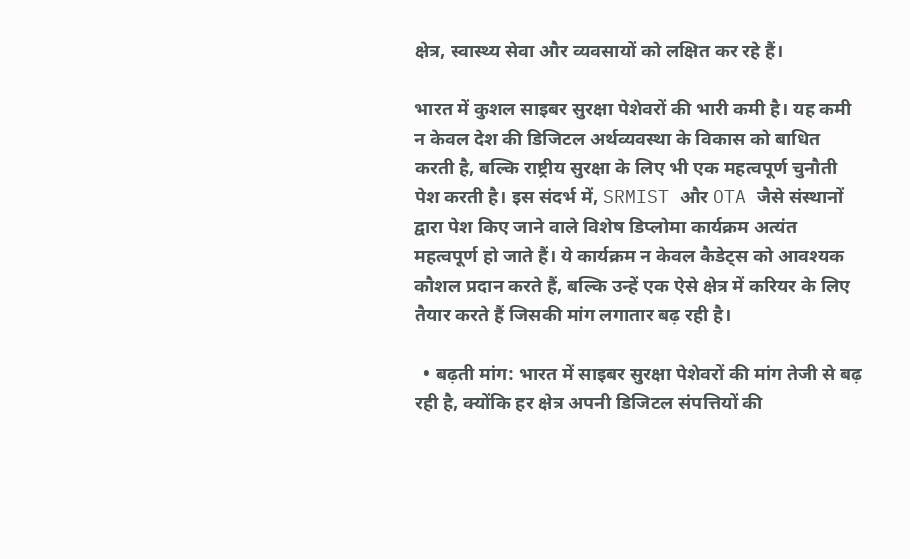क्षेत्र, स्वास्थ्य सेवा और व्यवसायों को लक्षित कर रहे हैं।

भारत में कुशल साइबर सुरक्षा पेशेवरों की भारी कमी है। यह कमी न केवल देश की डिजिटल अर्थव्यवस्था के विकास को बाधित करती है, बल्कि राष्ट्रीय सुरक्षा के लिए भी एक महत्वपूर्ण चुनौती पेश करती है। इस संदर्भ में, SRMIST और OTA जैसे संस्थानों द्वारा पेश किए जाने वाले विशेष डिप्लोमा कार्यक्रम अत्यंत महत्वपूर्ण हो जाते हैं। ये कार्यक्रम न केवल कैडेट्स को आवश्यक कौशल प्रदान करते हैं, बल्कि उन्हें एक ऐसे क्षेत्र में करियर के लिए तैयार करते हैं जिसकी मांग लगातार बढ़ रही है।

  • बढ़ती मांग: भारत में साइबर सुरक्षा पेशेवरों की मांग तेजी से बढ़ रही है, क्योंकि हर क्षेत्र अपनी डिजिटल संपत्तियों की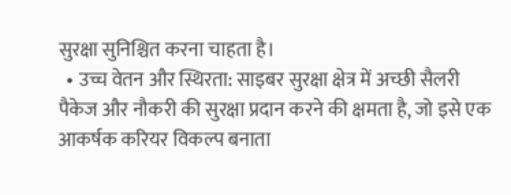सुरक्षा सुनिश्चित करना चाहता है।
  • उच्च वेतन और स्थिरता: साइबर सुरक्षा क्षेत्र में अच्छी सैलरी पैकेज और नौकरी की सुरक्षा प्रदान करने की क्षमता है, जो इसे एक आकर्षक करियर विकल्प बनाता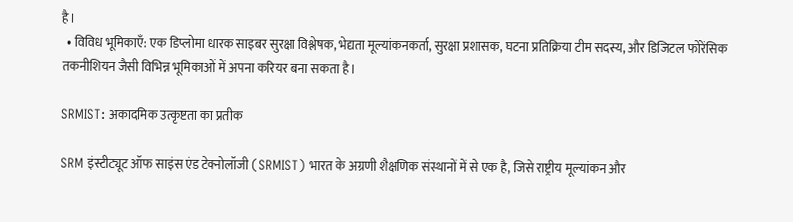है।
  • विविध भूमिकाएँ: एक डिप्लोमा धारक साइबर सुरक्षा विश्लेषक, भेद्यता मूल्यांकनकर्ता, सुरक्षा प्रशासक, घटना प्रतिक्रिया टीम सदस्य, और डिजिटल फोरेंसिक तकनीशियन जैसी विभिन्न भूमिकाओं में अपना करियर बना सकता है।

SRMIST: अकादमिक उत्कृष्टता का प्रतीक

SRM इंस्टीट्यूट ऑफ साइंस एंड टेक्नोलॉजी (SRMIST) भारत के अग्रणी शैक्षणिक संस्थानों में से एक है, जिसे राष्ट्रीय मूल्यांकन और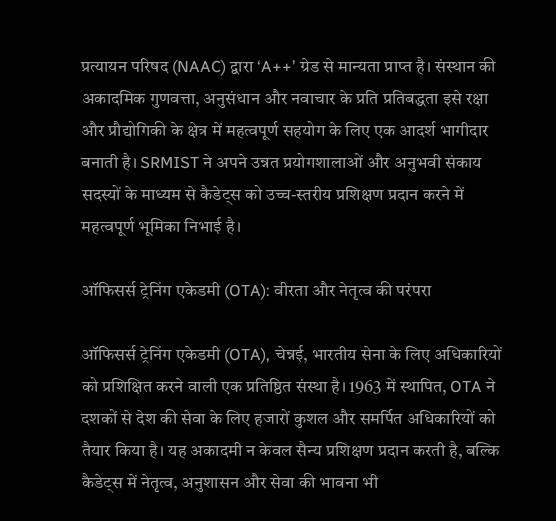प्रत्यायन परिषद (NAAC) द्वारा ‘A++’ ग्रेड से मान्यता प्राप्त है। संस्थान की अकादमिक गुणवत्ता, अनुसंधान और नवाचार के प्रति प्रतिबद्धता इसे रक्षा और प्रौद्योगिकी के क्षेत्र में महत्वपूर्ण सहयोग के लिए एक आदर्श भागीदार बनाती है। SRMIST ने अपने उन्नत प्रयोगशालाओं और अनुभवी संकाय सदस्यों के माध्यम से कैडेट्स को उच्च-स्तरीय प्रशिक्षण प्रदान करने में महत्वपूर्ण भूमिका निभाई है।

ऑफिसर्स ट्रेनिंग एकेडमी (OTA): वीरता और नेतृत्व की परंपरा

ऑफिसर्स ट्रेनिंग एकेडमी (OTA), चेन्नई, भारतीय सेना के लिए अधिकारियों को प्रशिक्षित करने वाली एक प्रतिष्ठित संस्था है। 1963 में स्थापित, OTA ने दशकों से देश की सेवा के लिए हजारों कुशल और समर्पित अधिकारियों को तैयार किया है। यह अकादमी न केवल सैन्य प्रशिक्षण प्रदान करती है, बल्कि कैडेट्स में नेतृत्व, अनुशासन और सेवा की भावना भी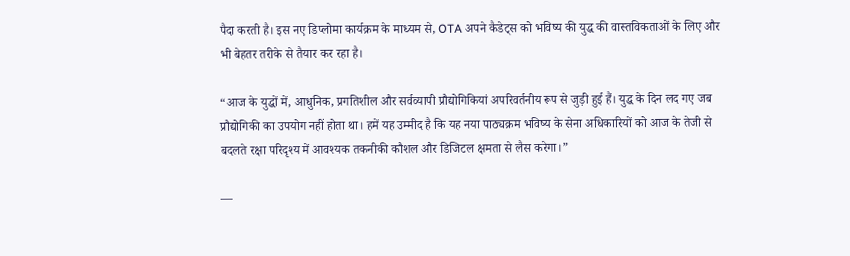पैदा करती है। इस नए डिप्लोमा कार्यक्रम के माध्यम से, OTA अपने कैडेट्स को भविष्य की युद्ध की वास्तविकताओं के लिए और भी बेहतर तरीके से तैयार कर रहा है।

“आज के युद्धों में, आधुनिक, प्रगतिशील और सर्वव्यापी प्रौद्योगिकियां अपरिवर्तनीय रूप से जुड़ी हुई हैं। युद्ध के दिन लद गए जब प्रौद्योगिकी का उपयोग नहीं होता था। हमें यह उम्मीद है कि यह नया पाठ्यक्रम भविष्य के सेना अधिकारियों को आज के तेजी से बदलते रक्षा परिदृश्य में आवश्यक तकनीकी कौशल और डिजिटल क्षमता से लैस करेगा।”

—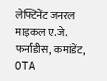लेफ्टिनेंट जनरल माइकल ए.जे. फर्नांडीस, कमांडेंट, OTA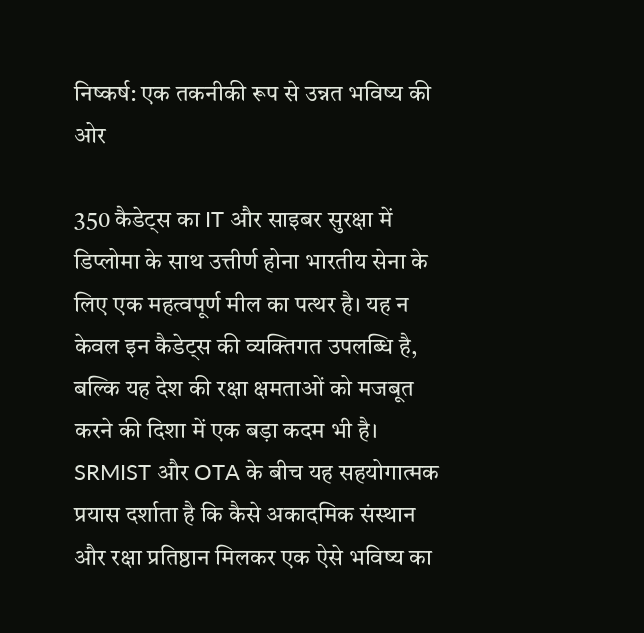निष्कर्ष: एक तकनीकी रूप से उन्नत भविष्य की ओर

350 कैडेट्स का IT और साइबर सुरक्षा में डिप्लोमा के साथ उत्तीर्ण होना भारतीय सेना के लिए एक महत्वपूर्ण मील का पत्थर है। यह न केवल इन कैडेट्स की व्यक्तिगत उपलब्धि है, बल्कि यह देश की रक्षा क्षमताओं को मजबूत करने की दिशा में एक बड़ा कदम भी है। SRMIST और OTA के बीच यह सहयोगात्मक प्रयास दर्शाता है कि कैसे अकादमिक संस्थान और रक्षा प्रतिष्ठान मिलकर एक ऐसे भविष्य का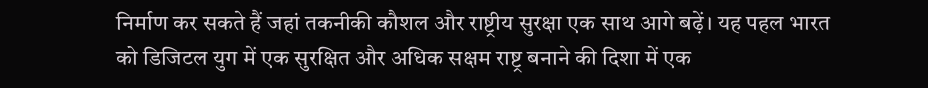निर्माण कर सकते हैं जहां तकनीकी कौशल और राष्ट्रीय सुरक्षा एक साथ आगे बढ़ें। यह पहल भारत को डिजिटल युग में एक सुरक्षित और अधिक सक्षम राष्ट्र बनाने की दिशा में एक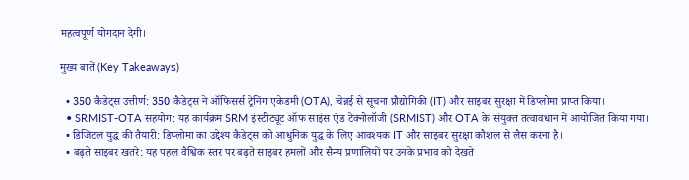महत्वपूर्ण योगदान देगी।

मुख्य बातें (Key Takeaways)

  • 350 कैडेट्स उत्तीर्ण: 350 कैडेट्स ने ऑफिसर्स ट्रेनिंग एकेडमी (OTA), चेन्नई से सूचना प्रौद्योगिकी (IT) और साइबर सुरक्षा में डिप्लोमा प्राप्त किया।
  • SRMIST-OTA सहयोग: यह कार्यक्रम SRM इंस्टीट्यूट ऑफ साइंस एंड टेक्नोलॉजी (SRMIST) और OTA के संयुक्त तत्वावधान में आयोजित किया गया।
  • डिजिटल युद्ध की तैयारी: डिप्लोमा का उद्देश्य कैडेट्स को आधुनिक युद्ध के लिए आवश्यक IT और साइबर सुरक्षा कौशल से लैस करना है।
  • बढ़ते साइबर खतरे: यह पहल वैश्विक स्तर पर बढ़ते साइबर हमलों और सैन्य प्रणालियों पर उनके प्रभाव को देखते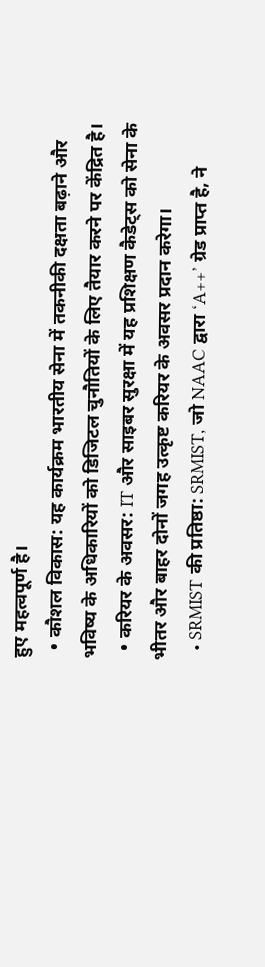हुए महत्वपूर्ण है।
  • कौशल विकास: यह कार्यक्रम भारतीय सेना में तकनीकी दक्षता बढ़ाने और भविष्य के अधिकारियों को डिजिटल चुनौतियों के लिए तैयार करने पर केंद्रित है।
  • करियर के अवसर: IT और साइबर सुरक्षा में यह प्रशिक्षण कैडेट्स को सेना के भीतर और बाहर दोनों जगह उत्कृष्ट करियर के अवसर प्रदान करेगा।
  • SRMIST की प्रतिष्ठा: SRMIST, जो NAAC द्वारा ‘A++’ ग्रेड प्राप्त है, ने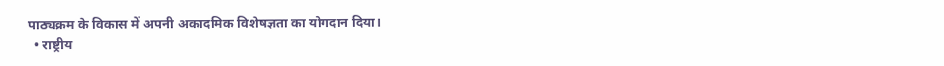पाठ्यक्रम के विकास में अपनी अकादमिक विशेषज्ञता का योगदान दिया।
  • राष्ट्रीय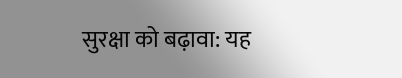सुरक्षा को बढ़ावा: यह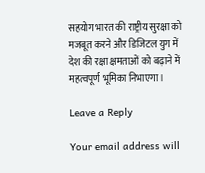सहयोग भारत की राष्ट्रीय सुरक्षा को मजबूत करने और डिजिटल युग में देश की रक्षा क्षमताओं को बढ़ाने में महत्वपूर्ण भूमिका निभाएगा।

Leave a Reply

Your email address will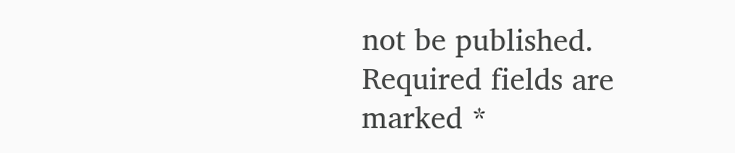not be published. Required fields are marked *